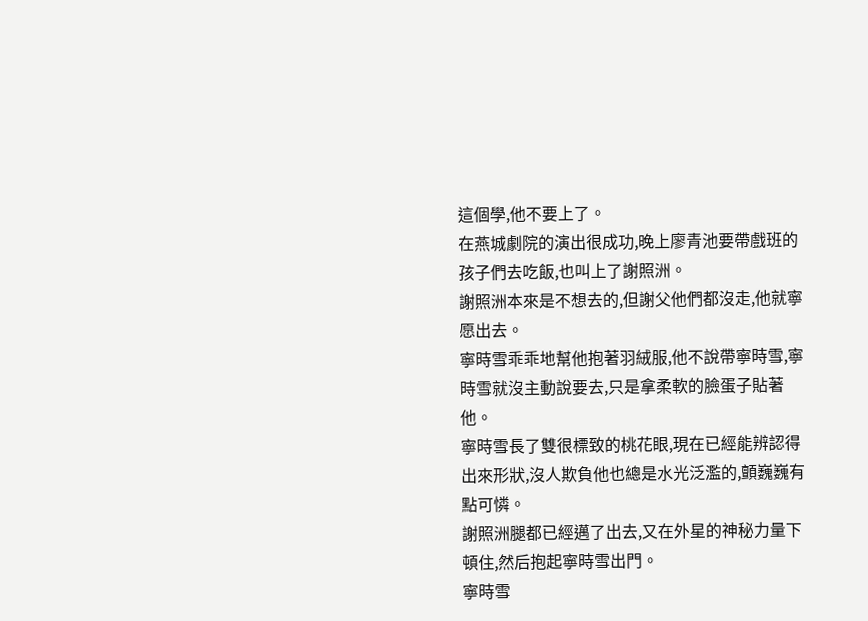這個學,他不要上了。
在燕城劇院的演出很成功,晚上廖青池要帶戲班的孩子們去吃飯,也叫上了謝照洲。
謝照洲本來是不想去的,但謝父他們都沒走,他就寧愿出去。
寧時雪乖乖地幫他抱著羽絨服,他不說帶寧時雪,寧時雪就沒主動說要去,只是拿柔軟的臉蛋子貼著他。
寧時雪長了雙很標致的桃花眼,現在已經能辨認得出來形狀,沒人欺負他也總是水光泛濫的,顫巍巍有點可憐。
謝照洲腿都已經邁了出去,又在外星的神秘力量下頓住,然后抱起寧時雪出門。
寧時雪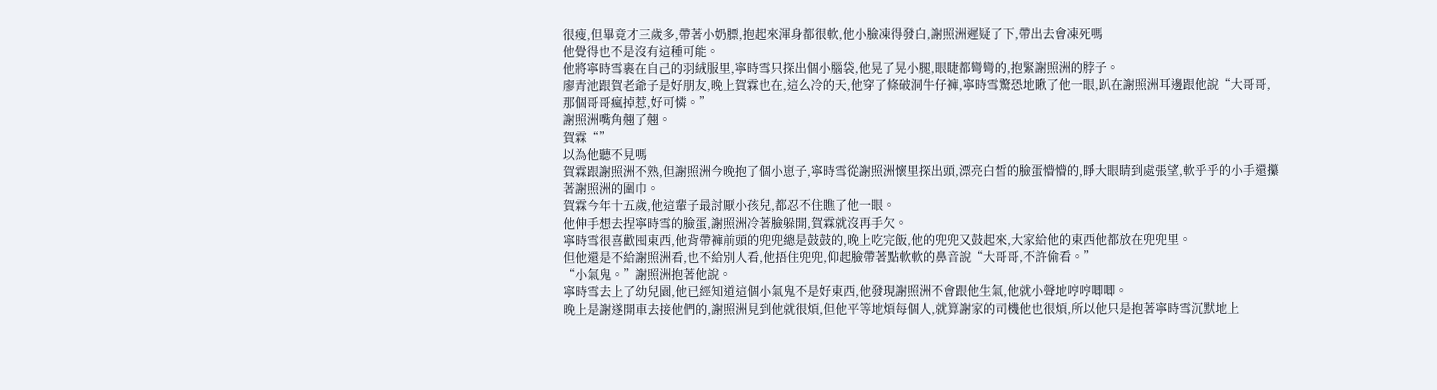很瘦,但畢竟才三歲多,帶著小奶膘,抱起來渾身都很軟,他小臉凍得發白,謝照洲遲疑了下,帶出去會凍死嗎
他覺得也不是沒有這種可能。
他將寧時雪裹在自己的羽絨服里,寧時雪只探出個小腦袋,他晃了晃小腿,眼睫都彎彎的,抱緊謝照洲的脖子。
廖青池跟賀老爺子是好朋友,晚上賀霖也在,這么冷的天,他穿了條破洞牛仔褲,寧時雪驚恐地瞅了他一眼,趴在謝照洲耳邊跟他說“大哥哥,那個哥哥瘋掉惹,好可憐。”
謝照洲嘴角翹了翹。
賀霖“”
以為他聽不見嗎
賀霖跟謝照洲不熟,但謝照洲今晚抱了個小崽子,寧時雪從謝照洲懷里探出頭,漂亮白皙的臉蛋懵懵的,睜大眼睛到處張望,軟乎乎的小手還攥著謝照洲的圍巾。
賀霖今年十五歲,他這輩子最討厭小孩兒,都忍不住瞧了他一眼。
他伸手想去捏寧時雪的臉蛋,謝照洲冷著臉躲開,賀霖就沒再手欠。
寧時雪很喜歡囤東西,他背帶褲前頭的兜兜總是鼓鼓的,晚上吃完飯,他的兜兜又鼓起來,大家給他的東西他都放在兜兜里。
但他還是不給謝照洲看,也不給別人看,他捂住兜兜,仰起臉帶著點軟軟的鼻音說“大哥哥,不許偷看。”
“小氣鬼。”謝照洲抱著他說。
寧時雪去上了幼兒園,他已經知道這個小氣鬼不是好東西,他發現謝照洲不會跟他生氣,他就小聲地哼哼唧唧。
晚上是謝遂開車去接他們的,謝照洲見到他就很煩,但他平等地煩每個人,就算謝家的司機他也很煩,所以他只是抱著寧時雪沉默地上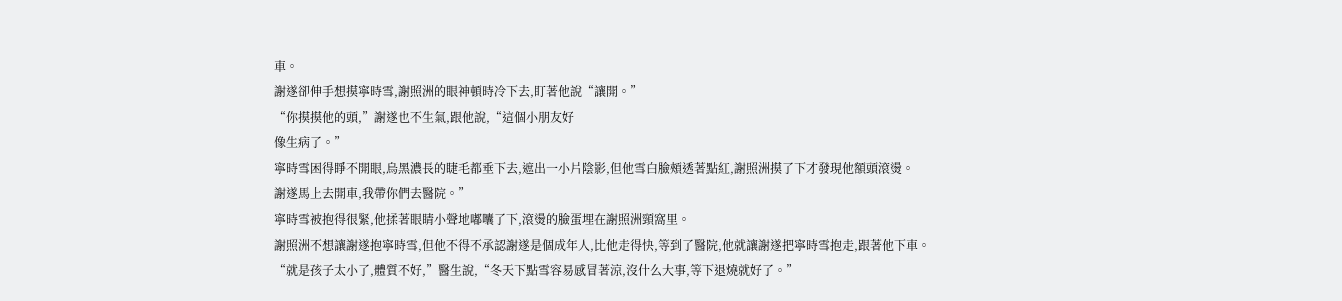車。
謝遂卻伸手想摸寧時雪,謝照洲的眼神頓時冷下去,盯著他說“讓開。”
“你摸摸他的頭,”謝遂也不生氣,跟他說,“這個小朋友好
像生病了。”
寧時雪困得睜不開眼,烏黑濃長的睫毛都垂下去,遮出一小片陰影,但他雪白臉頰透著點紅,謝照洲摸了下才發現他額頭滾燙。
謝遂馬上去開車,我帶你們去醫院。”
寧時雪被抱得很緊,他揉著眼睛小聲地嘟囔了下,滾燙的臉蛋埋在謝照洲頸窩里。
謝照洲不想讓謝遂抱寧時雪,但他不得不承認謝遂是個成年人,比他走得快,等到了醫院,他就讓謝遂把寧時雪抱走,跟著他下車。
“就是孩子太小了,體質不好,”醫生說,“冬天下點雪容易感冒著涼,沒什么大事,等下退燒就好了。”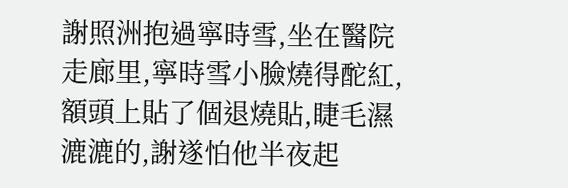謝照洲抱過寧時雪,坐在醫院走廊里,寧時雪小臉燒得酡紅,額頭上貼了個退燒貼,睫毛濕漉漉的,謝遂怕他半夜起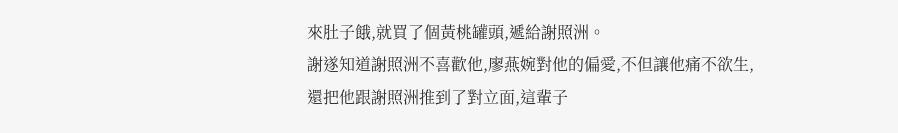來肚子餓,就買了個黃桃罐頭,遞給謝照洲。
謝遂知道謝照洲不喜歡他,廖燕婉對他的偏愛,不但讓他痛不欲生,還把他跟謝照洲推到了對立面,這輩子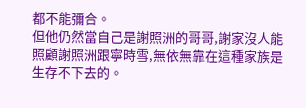都不能彌合。
但他仍然當自己是謝照洲的哥哥,謝家沒人能照顧謝照洲跟寧時雪,無依無靠在這種家族是生存不下去的。